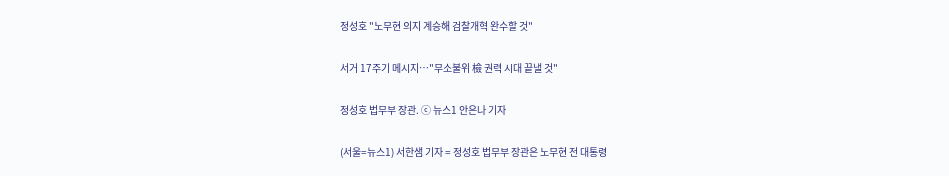정성호 "노무현 의지 계승해 검찰개혁 완수할 것"

서거 17주기 메시지…"무소불위 檢 권력 시대 끝낼 것"

정성호 법무부 장관. ⓒ 뉴스1 안은나 기자

(서울=뉴스1) 서한샘 기자 = 정성호 법무부 장관은 노무현 전 대통령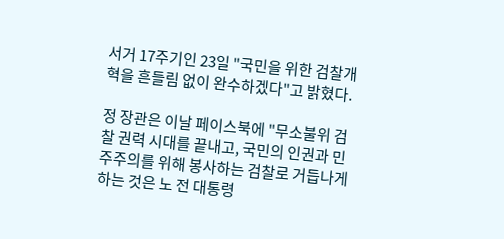서거 17주기인 23일 "국민을 위한 검찰개혁을 흔들림 없이 완수하겠다"고 밝혔다.

정 장관은 이날 페이스북에 "무소불위 검찰 권력 시대를 끝내고, 국민의 인권과 민주주의를 위해 봉사하는 검찰로 거듭나게 하는 것은 노 전 대통령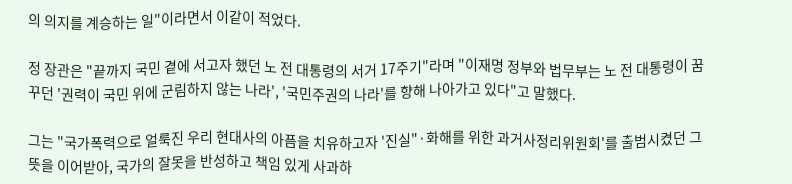의 의지를 계승하는 일"이라면서 이같이 적었다.

정 장관은 "끝까지 국민 곁에 서고자 했던 노 전 대통령의 서거 17주기"라며 "이재명 정부와 법무부는 노 전 대통령이 꿈꾸던 '권력이 국민 위에 군림하지 않는 나라', '국민주권의 나라'를 향해 나아가고 있다"고 말했다.

그는 "국가폭력으로 얼룩진 우리 현대사의 아픔을 치유하고자 '진실"·화해를 위한 과거사정리위원회'를 출범시켰던 그 뜻을 이어받아, 국가의 잘못을 반성하고 책임 있게 사과하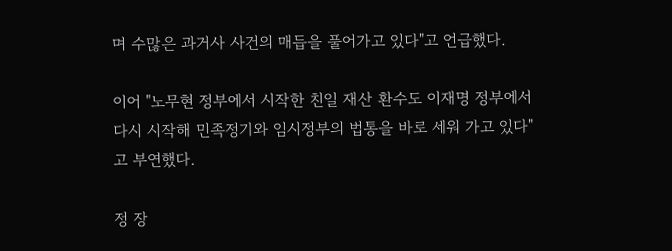며 수많은 과거사 사건의 매듭을 풀어가고 있다"고 언급했다.

이어 "노무현 정부에서 시작한 친일 재산 환수도 이재명 정부에서 다시 시작해 민족정기와 임시정부의 법통을 바로 세워 가고 있다"고 부연했다.

정 장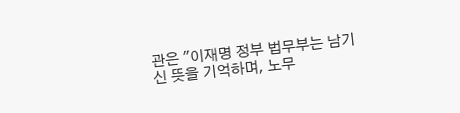관은 "이재명 정부 법무부는 남기신 뜻을 기억하며, 노무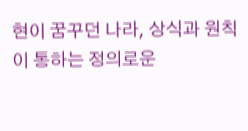현이 꿈꾸던 나라, 상식과 원칙이 통하는 정의로운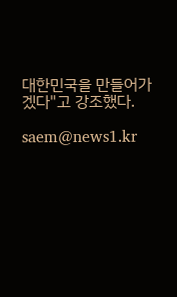대한민국을 만들어가겠다"고 강조했다.

saem@news1.kr